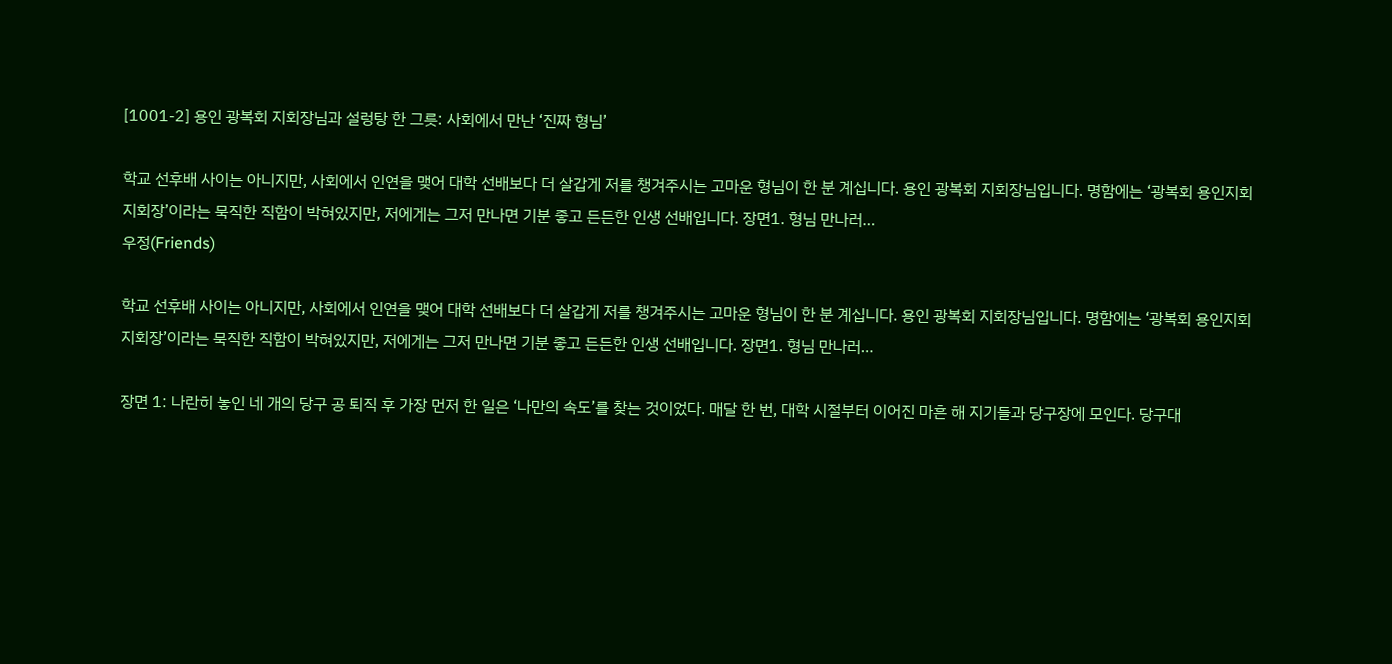[1001-2] 용인 광복회 지회장님과 설렁탕 한 그릇: 사회에서 만난 ‘진짜 형님’

학교 선후배 사이는 아니지만, 사회에서 인연을 맺어 대학 선배보다 더 살갑게 저를 챙겨주시는 고마운 형님이 한 분 계십니다. 용인 광복회 지회장님입니다. 명함에는 ‘광복회 용인지회 지회장’이라는 묵직한 직함이 박혀있지만, 저에게는 그저 만나면 기분 좋고 든든한 인생 선배입니다. 장면1. 형님 만나러…
우정(Friends)

학교 선후배 사이는 아니지만, 사회에서 인연을 맺어 대학 선배보다 더 살갑게 저를 챙겨주시는 고마운 형님이 한 분 계십니다. 용인 광복회 지회장님입니다. 명함에는 ‘광복회 용인지회 지회장’이라는 묵직한 직함이 박혀있지만, 저에게는 그저 만나면 기분 좋고 든든한 인생 선배입니다. 장면1. 형님 만나러…

장면 1: 나란히 놓인 네 개의 당구 공 퇴직 후 가장 먼저 한 일은 ‘나만의 속도’를 찾는 것이었다. 매달 한 번, 대학 시절부터 이어진 마흔 해 지기들과 당구장에 모인다. 당구대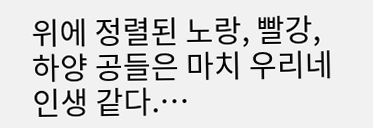위에 정렬된 노랑, 빨강, 하양 공들은 마치 우리네 인생 같다.…